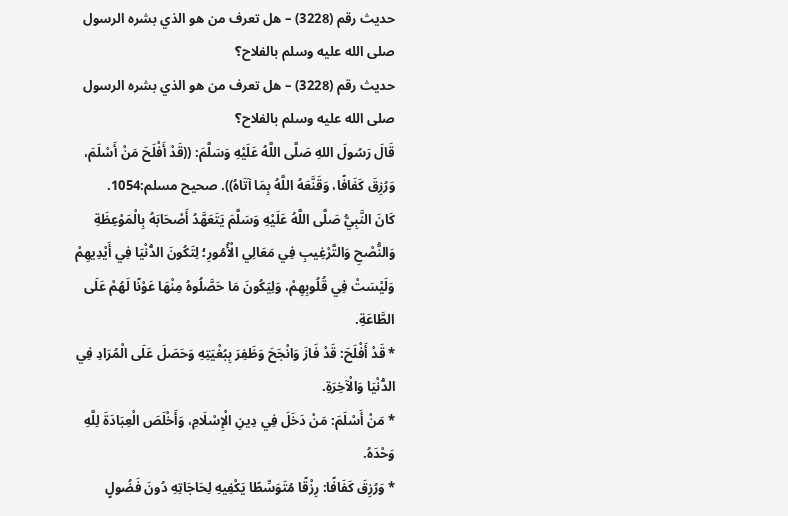حديث رقم (3228) – هل تعرف من هو الذي بشره الرسول صلى الله عليه وسلم بالفلاح؟
حديث رقم (3228) – هل تعرف من هو الذي بشره الرسول صلى الله عليه وسلم بالفلاح؟
قَالَ رَسُولَ اللهِ صَلَّى اللَّهُ عَلَيْهِ وَسَلَّمَ: ((قَدْ أَفْلَحَ مَنْ أَسْلَمَ، وَرُزِقَ كَفَافًا، وَقَنَّعَهُ اللَّهُ بِمَا آتَاهُ)). صحيح مسلم:1054.
كَانَ النَّبِيُّ صَلَّى اللَّهُ عَلَيْهِ وَسَلَّمَ يَتَعَهَّدُ أَصْحَابَهُ بِالْمَوْعِظَةِ وَالنُّصْحِ وَالتَّرْغِيبِ فِي مَعَالِي الْأُمُورِ؛ لِتَكُونَ الدُّنْيَا فِي أَيْدِيهِمْ وَلَيْسَتْ فِي قُلُوبِهِمْ، وَلِيَكُونَ مَا حَصَّلُوهُ مِنْهَا عَوْنًا لَهُمْ عَلَى الطَّاعَةِ.
* قَدْ أَفْلَحَ: قَدْ فَازَ وَانْجَحَ وَظَفِرَ بِبُغْيَتِهِ وَحَصَلَ عَلَى الْمُرَادِ فِي الدُّنْيَا وَالْآخِرَةِ.
* مَنْ أَسْلَمَ: مَنْ دَخَلَ فِي دِينِ الْإِسْلَامِ، وَأَخْلَصَ الْعِبَادَةَ لِلَّهِ وَحْدَهُ.
* وَرُزِقَ كَفَافًا: رِزْقًا مُتَوَسِّطًا يَكْفِيهِ لِحَاجَاتِهِ دُونَ فَضُولٍ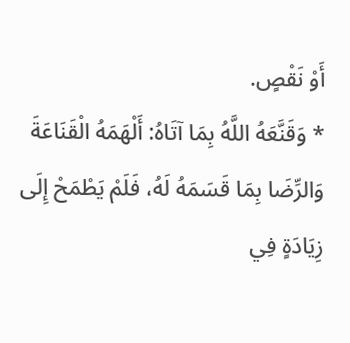أَوْ نَقْصٍ.
* وَقَنَّعَهُ اللَّهُ بِمَا آتَاهُ: أَلْهَمَهُ الْقَنَاعَةَ وَالرِّضَا بِمَا قَسَمَهُ لَهُ، فَلَمْ يَطْمَحْ إِلَى زِيَادَةٍ فِي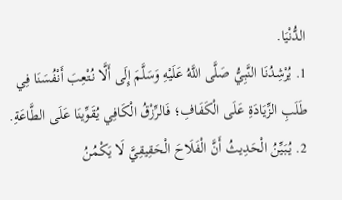الدُّنْيَا.
1. يُرْشِدُنَا النَّبِيُّ صَلَّى اللَّهُ عَلَيْهِ وَسَلَّمَ إِلَى أَلَّا نُتْعِبَ أَنْفُسَنَا فِي طَلَبِ الزِّيَادَةِ عَلَى الْكَفَافِ؛ فَالرِّزْقُ الْكَافِي يُقَوِّينَا عَلَى الطَّاعَةِ.
2. يُبَيِّنُ الْحَدِيثُ أَنَّ الْفَلَاحَ الْحَقِيقِيَّ لَا يَكْمُنُ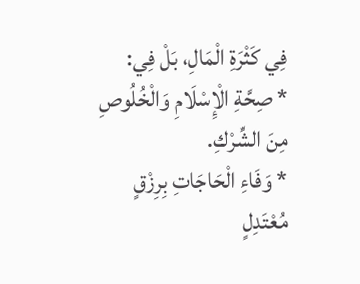فِي كَثْرَةِ الْمَالِ، بَلْ فِي:
* صِحَّةِ الْإِسْلَامِ وَالْخُلُوصِ مِنَ الشِّرْكِ.
* وَفَاءِ الْحَاجَاتِ بِرِزْقٍ مُعْتَدِلٍ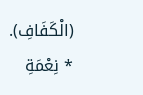(الْكَفَافِ).
* نِعْمَةِ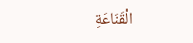الْقَنَاعَةِ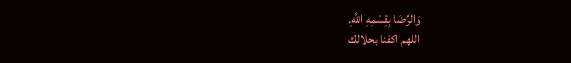وَالرِّضَا بِقِسْمِهِ اللَّهِ.
اللهم اكفنا بحلالك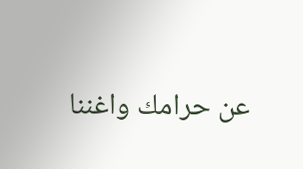عن حرامك واغننا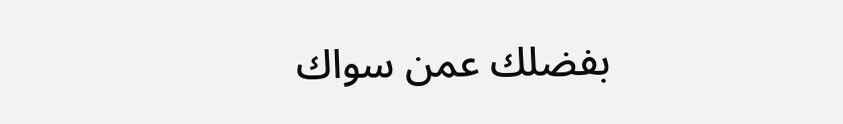بفضلك عمن سواك